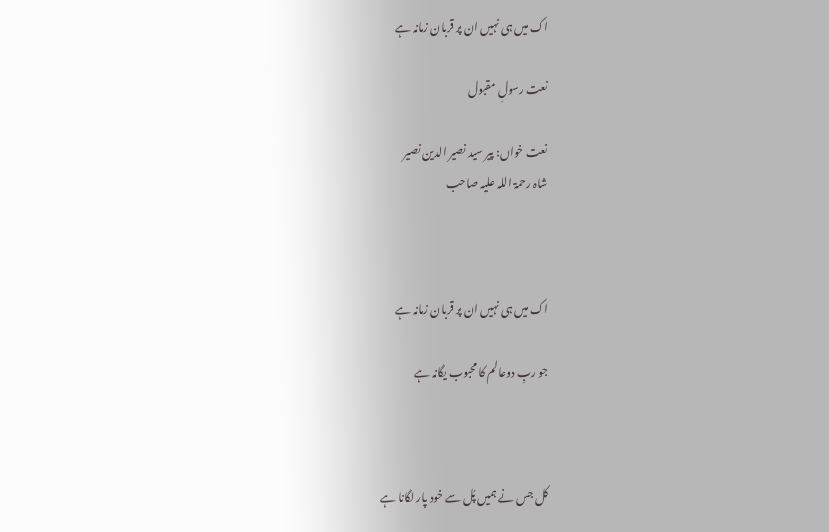اک میں ہی نہیں ان پر قربان زمانہ ہے

نعت رسولِ مقبول

نعت خواں: پیر سید نصیر الدین نصیر
شاہ رحمۃ اللہ علیہ صاحب



اک میں ہی نہیں ان پر قربان زمانہ ہے

جو ربِ دوعالم کا محبوب یگانہ ہے



کل جس نے ہمیں پُل سے خود پار لگانا ہے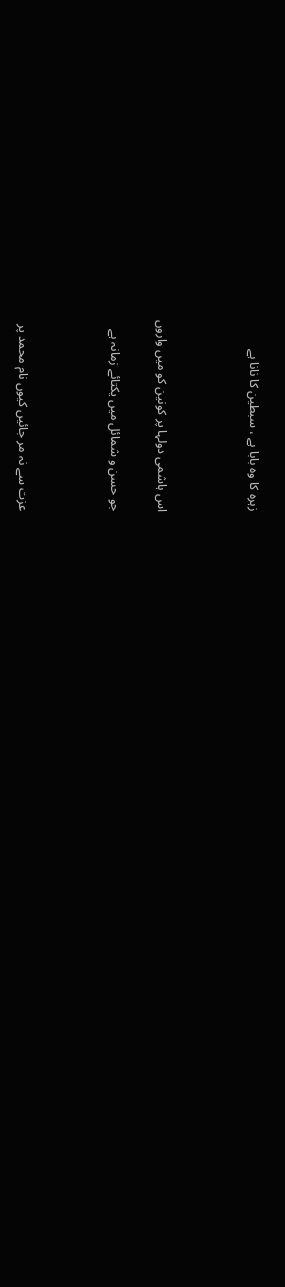زہرہ کا وہ بابا ہے ، سبطین کا نانا ہے



اس ہاشمی دولہا پر کونین کو میں واروں

جو حسن و شمائل میں یکتائے زمانہ ہے



عزت سے نہ مر جائیں کیوں نام محمد پر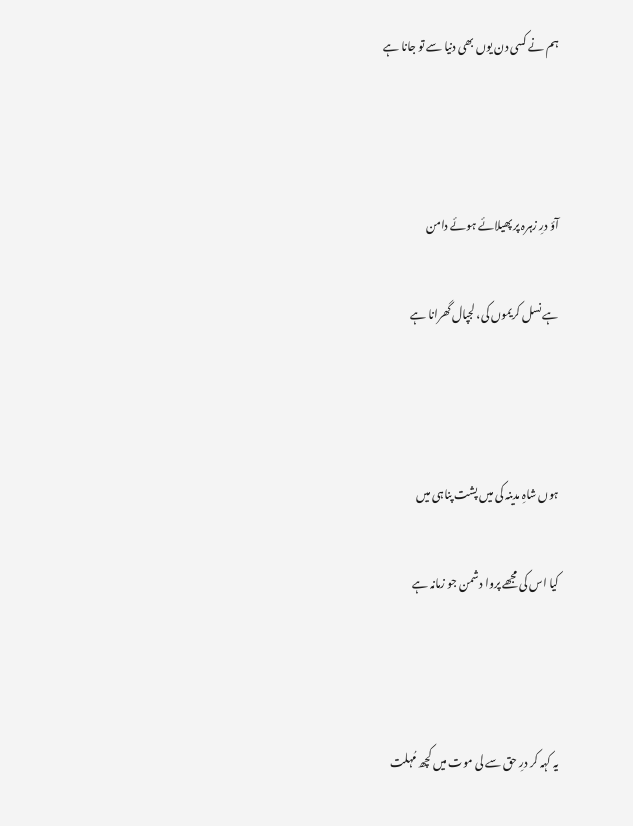ہم نے کسی دن یوں بھی دنیا سے تو جانا ہے



آؤ درِ زہرہ پر پھیلائے ہوئے دامن

ہے نسل کریموں کی، لجپال گھرانا ہے



ہوں شاہِ مدینہ کی میں پشت پناہی میں

کیا اس کی مجھے پروا دشمن جو زمانہ ہے



یہ کہہ کر درِ حق سے لی موت میں کچھ مُہلت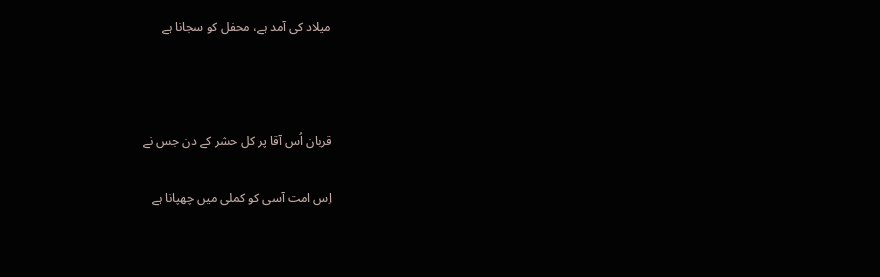میلاد کی آمد ہے، محفل کو سجانا ہے



قربان اُس آقا پر کل حشر کے دن جس نے

اِس امت آسی کو کملی میں چھپانا ہے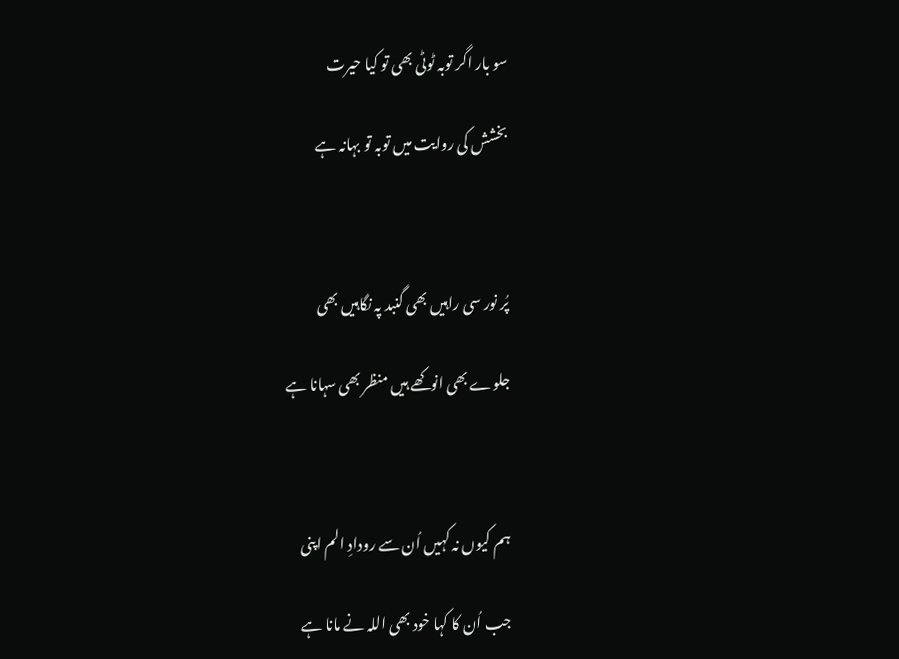سو بار اگر توبہ ٹوٹی بھی تو کیا حیرت

بخشش کی روایت میں توبہ تو بہانہ ہے



پُر نور سی راہیں بھی گنبد پہ نگاہیں بھی

جلوے بھی انوکھے ہیں منظر بھی سہانا ہے



ہم کیوں نہ کہیں اُن سے رودادِ الم اپنی

جب اُن کا کہا خود بھی اللہ نے مانا ہے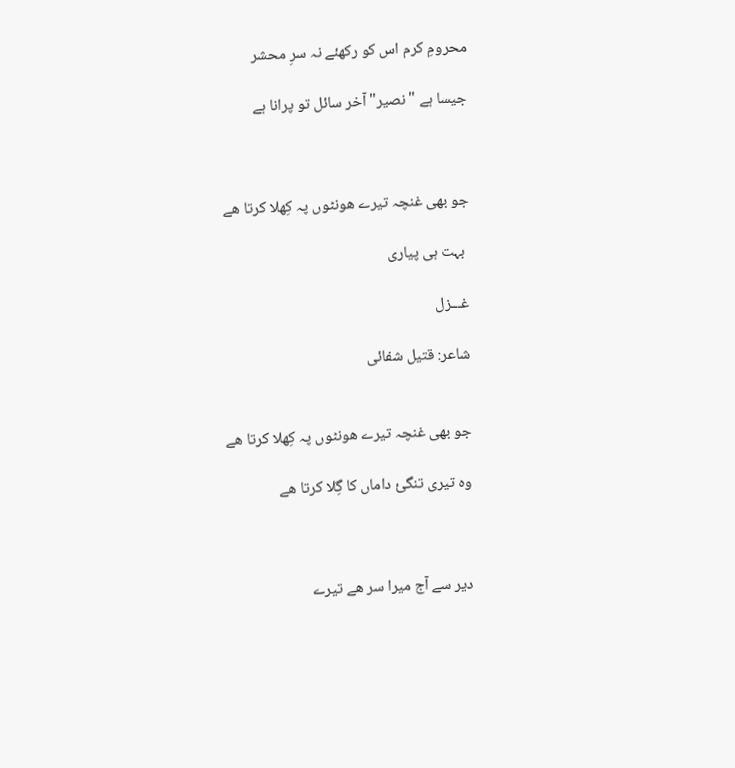محرومِ کرم اس کو رکھئے نہ سرِ محشر

جیسا ہے "نصیر" آخر سائل تو پرانا ہے



جو بھی غنچہ تیرے ھونٹوں پہ کِھلا کرتا ھے

 بہت ہی پیاری

غـــزل

شاعر: قتیل شفائی


جو بھی غنچہ تیرے ھونٹوں پہ کِھلا کرتا ھے

وہ تیری تنگئ داماں کا گِلا کرتا ھے



دیر سے آج میرا سر ھے تیرے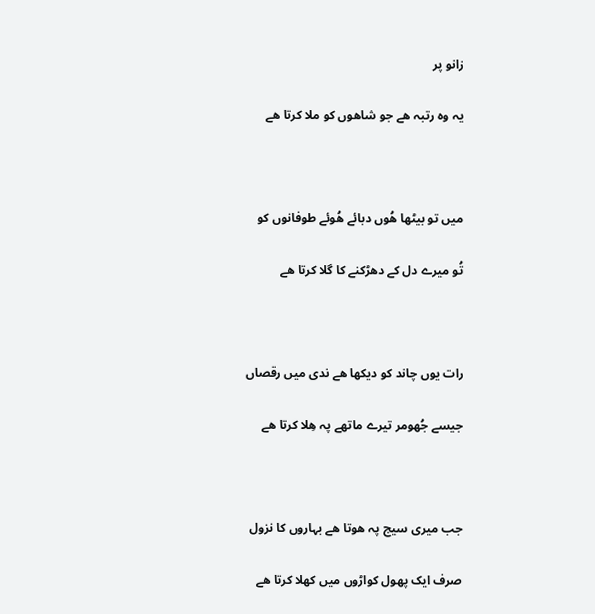زانو پر

یہ وہ رتبہ ھے جو شاھوں کو ملا کرتا ھے



میں تو بیٹھا ھُوں دبائے ھُوئے طوفانوں کو

تُو میرے دل کے دھڑکنے کا گلا کرتا ھے



رات یوں چاند کو دیکھا ھے ندی میں رقصاں

جیسے جُھومر تیرے ماتھے پہ ھِلا کرتا ھے



جب میری سیج پہ ھوتا ھے بہاروں کا نزول

صرف ایک پھول کواڑوں میں کھلا کرتا ھے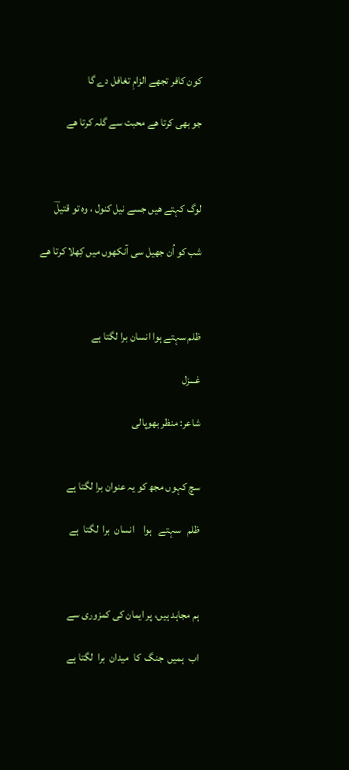کون کافر تجھے الزامِ تغافل دے گا

جو بھی کرتا ھے محبت سے گلہ کرتا ھے



لوگ کہتے ھیں جسے نیل کنول ، وہ تو قتیلؔ

شب کو اُن جھیل سی آنکھوں میں کِھلا کرتا ھے



ظلم سہتے ہوا انسان برا لگتا ہے

غـــزل

شاعر: منظر بھوپالی


سچ کہوں مجھ کو یہ عنوان برا لگتا ہے

ظلم   سہتے   ہوا    انسان  برا  لگتا  ہے



ہم مجاہد ہیں، پر ایمان کی کمزوری سے

اب  ہمیں  جنگ  کا  میدان  برا  لگتا ہے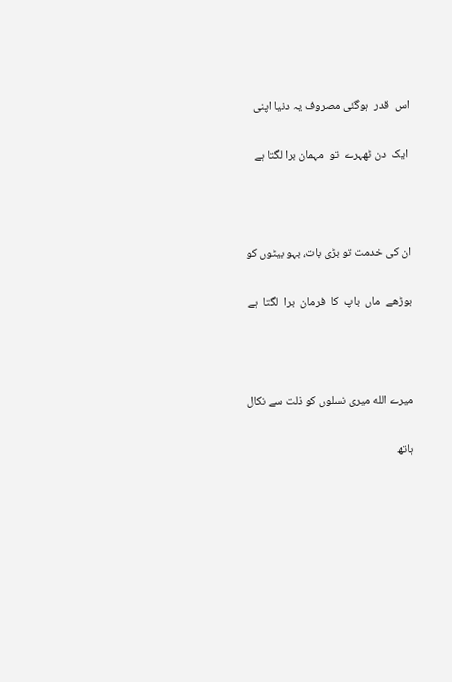اس  قدر  ہوگئی مصروف یہ دنیا اپنی

 ایک  دن ٹھہرے  تو  مہمان برا لگتا ہے



ان کی خدمت تو بڑی بات، بہو بیٹوں کو

بوڑھے  ماں  باپ  کا  فرمان  برا  لگتا  ہے



میرے الله میری نسلوں کو ذلت سے نکال

ہاتھ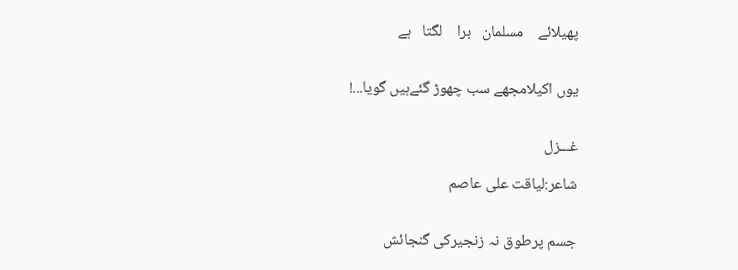پھیلائے    مسلمان   برا    لگتا   ہے


یوں اکیلامجھے سب چھوڑ گئےہیں گویا...!


غـــزل

شاعر:لیاقت علی عاصم


جسم پرطوق نہ زنجیرکی گنجائش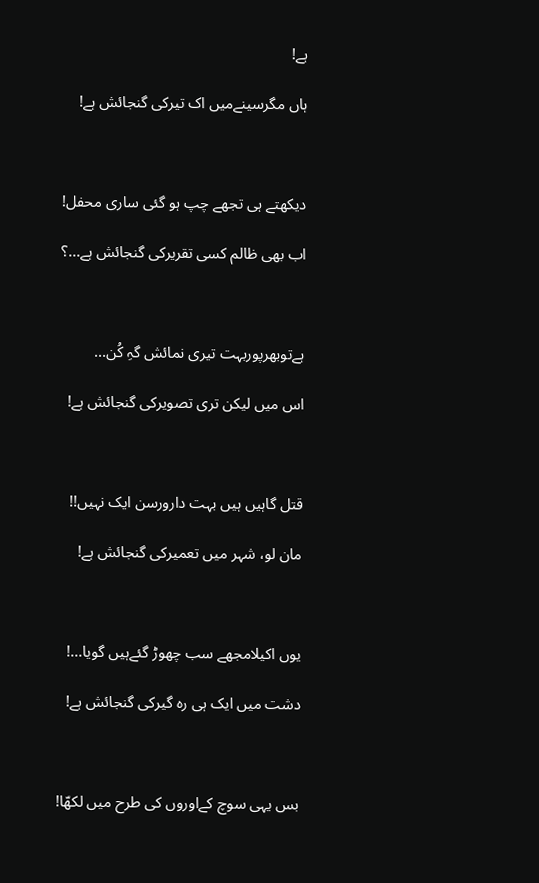ہے!

ہاں مگرسینےمیں اک تیرکی گنجائش ہے!



دیکھتے ہی تجھے چپ ہو گئی ساری محفل!

اب بھی ظالم کسی تقریرکی گنجائش ہے...؟



ہےتوبھرپوربہت تیری نمائش گہِ کُن...

اس میں لیکن تری تصویرکی گنجائش ہے!



قتل گاہیں ہیں بہت دارورسن ایک نہیں!!

مان لو، شہر میں تعمیرکی گنجائش ہے!



یوں اکیلامجھے سب چھوڑ گئےہیں گویا...!

دشت میں ایک ہی رہ گیرکی گنجائش ہے!



بس یہی سوچ کےاوروں کی طرح میں لکھّا!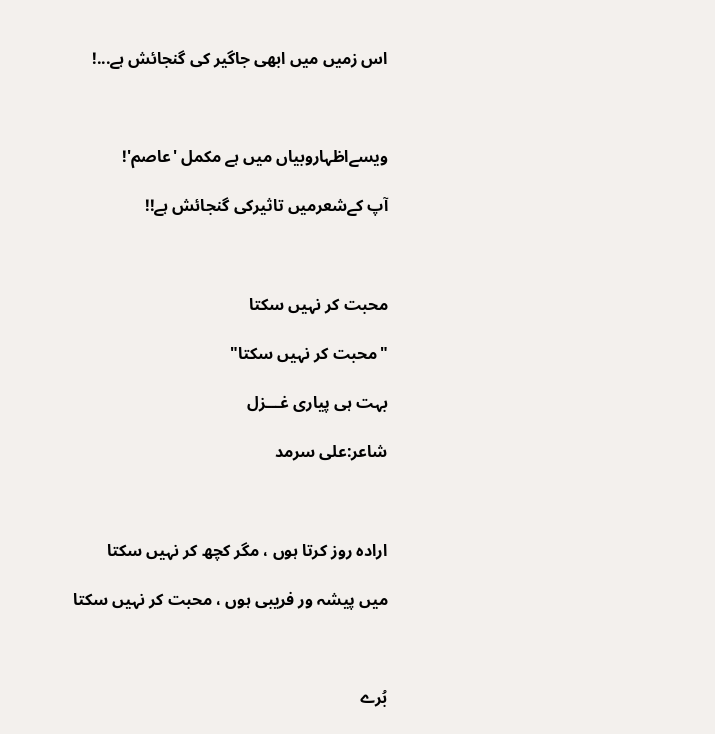اس زمیں میں ابھی جاگیر کی گنجائش ہے...!



ویسےاظہاروبیاں میں ہے مکمل 'عاصم'!

آپ کےشعرمیں تاثیرکی گنجائش ہے!!



محبت کر نہیں سکتا

"محبت کر نہیں سکتا"

بہت ہی پیاری غـــزل

شاعر:علی سرمد



ارادہ روز کرتا ہوں ، مگر کچھ کر نہیں سکتا

میں پیشہ ور فریبی ہوں ، محبت کر نہیں سکتا



بُرے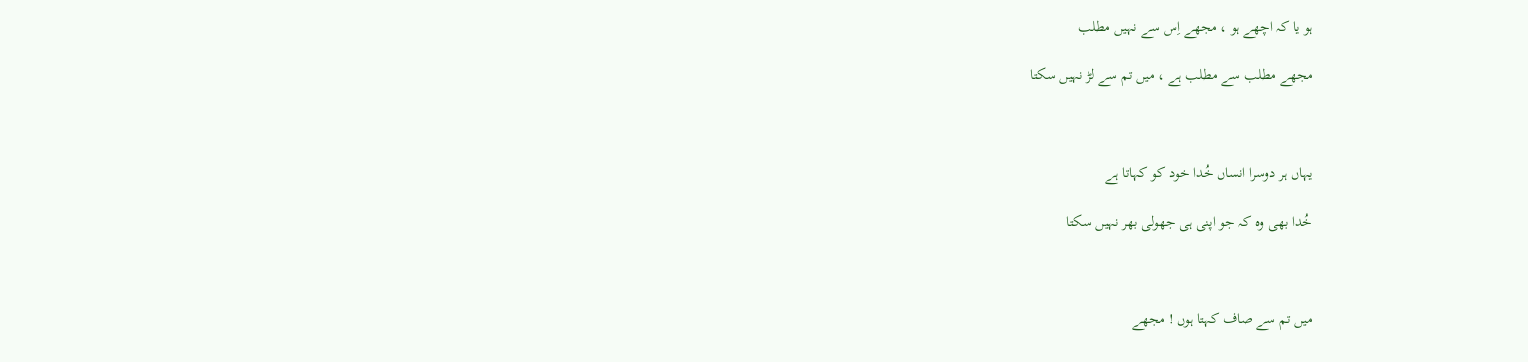ہو یا کہ اچھے ہو ، مجھے اِس سے نہیں مطلب

مجھے مطلب سے مطلب ہے ، میں تم سے لڑ نہیں سکتا



یہاں ہر دوسرا انساں خُدا خود کو کہاتا ہے

خُدا بھی وہ کہ جو اپنی ہی جھولی بھر نہیں سکتا



میں تم سے صاف کہتا ہوں ! مجھے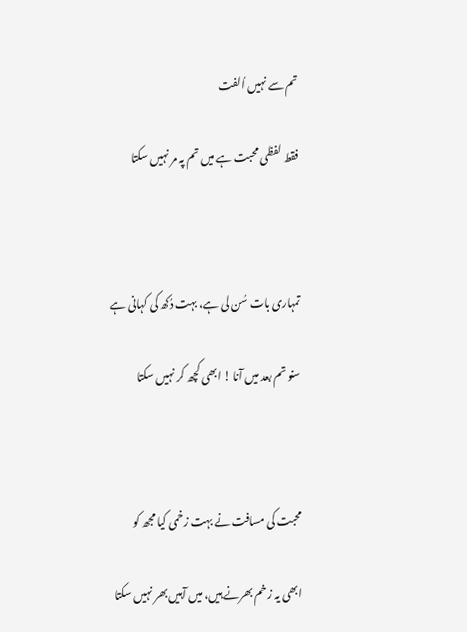تم سے نہیں اُلفت

فقط لفظی محبت ہے میں تم پہ مر نہیں سکتا



تمہاری بات سُن لی ہے، بہت دُکھ کی کہانی ہے

سنو تم بعد میں آنا ! ابھی کچھ کر نہیں سکتا



محبت کی مسافت نے بہت زخمی کیا مجھ کو

ابھی یہ زخم بھرنے ہیں، میں آہیں بھر نہیں سکتا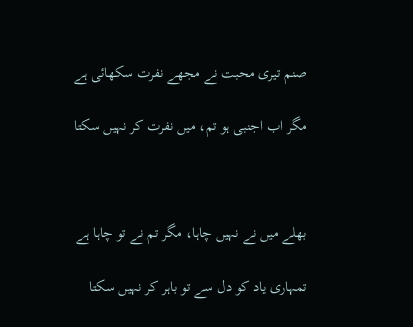صنم تیری محبت نے مجھے نفرت سکھائی ہے

مگر اب اجنبی ہو تم، میں نفرت کر نہیں سکتا



بھلے میں نے نہیں چاہا، مگر تم نے تو چاہا ہے

تمہاری یاد کو دل سے تو باہر کر نہیں سکتا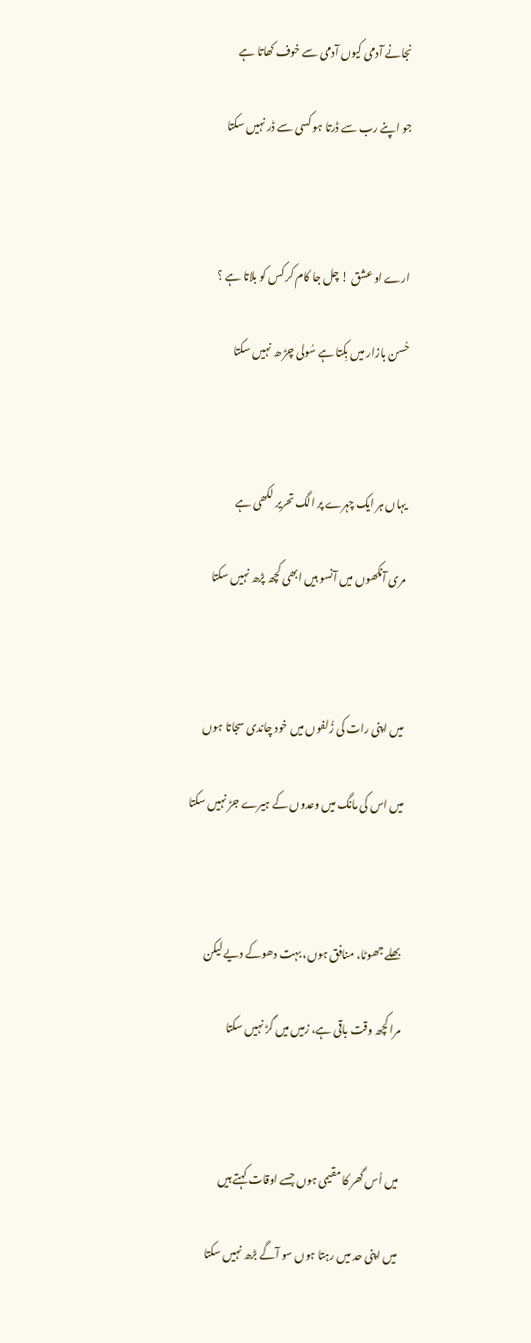نجانے آدمی کیوں آدمی سے خوف کھاتا ہے

جو اپنے رب سے ڈرتا ہو کسی سے ڈر نہیں سکتا



ارے او عشق ! چل جا کام کر کس کو بلاتا ہے ؟

حُسن بازار میں بِکتا ہے سُولی چڑ ھ نہیں سکتا



یہاں ہر ایک چہرے پر الگ تحریر لکھی ہے

مری آنکھوں میں آنسو ہیں ابھی کچھ پڑھ نہیں سکتا



میں اپنی رات کی زُلفوں میں خود چاندی سجاتا ہوں

میں اس کی مانگ میں وعدوں کے ہیرے جڑ نہیں سکتا



بھلے جھوٹا، منافق ہوں، بہت دھوکے دیے لیکن

مرا کچھ وقت باقی ہے، زمیں میں گڑ نہیں سکتا



میں اُس گھر کا مقیمی ہوں جسے اوقات کہتے ہیں

میں اپنی حد میں رہتا ہوں سو آگے بڑھ نہیں سکتا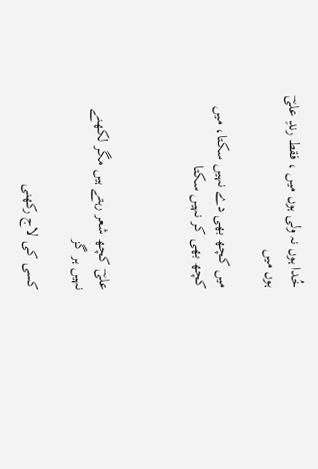خُدا ہوں نہ ولی ہوں میں ، فقط رندِ علیؔ ہوں میں

میں کچھ بھی دے نہیں سکتا، میں کچھ بھی کر نہیں سکتا



علیؔ کچھ شعر رہتے ہیں مگر لکھنے نہیں ہر گز

کسی کی لاج رکھنی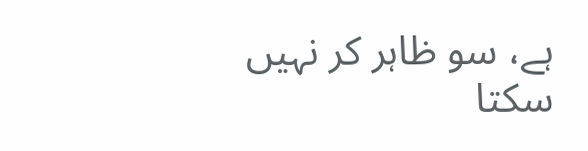ہے، سو ظاہر کر نہیں سکتا